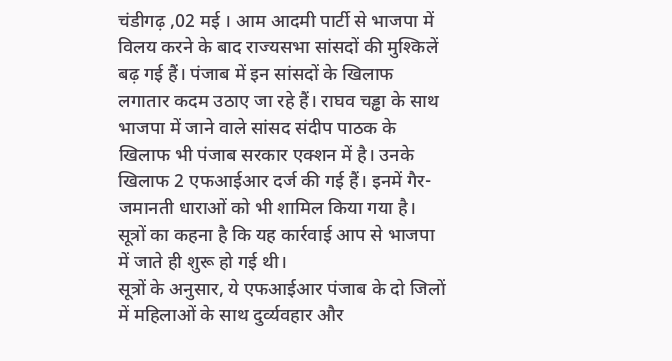चंडीगढ़ ,02 मई । आम आदमी पार्टी से भाजपा में विलय करने के बाद राज्यसभा सांसदों की मुश्किलें बढ़ गई हैं। पंजाब में इन सांसदों के खिलाफ लगातार कदम उठाए जा रहे हैं। राघव चड्ढा के साथ भाजपा में जाने वाले सांसद संदीप पाठक के खिलाफ भी पंजाब सरकार एक्शन में है। उनके खिलाफ 2 एफआईआर दर्ज की गई हैं। इनमें गैर-जमानती धाराओं को भी शामिल किया गया है। सूत्रों का कहना है कि यह कार्रवाई आप से भाजपा में जाते ही शुरू हो गई थी।
सूत्रों के अनुसार, ये एफआईआर पंजाब के दो जिलों में महिलाओं के साथ दुर्व्यवहार और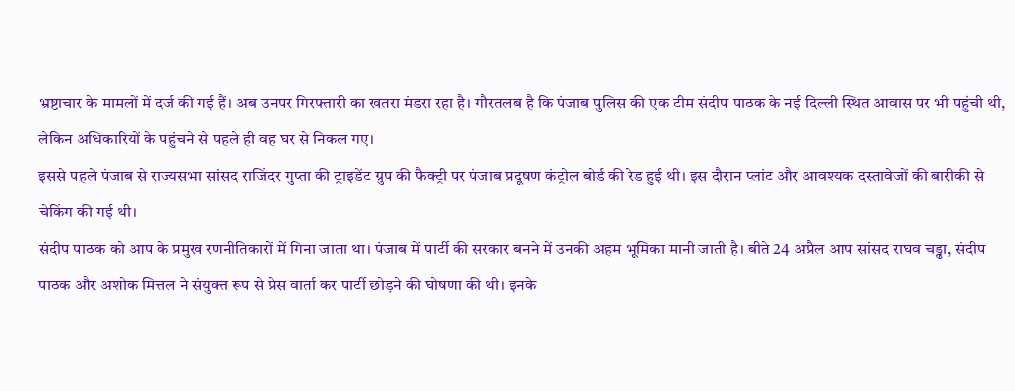भ्रष्टाचार के मामलों में दर्ज की गई हैं। अब उनपर गिरफ्तारी का खतरा मंडरा रहा है। गौरतलब है कि पंजाब पुलिस की एक टीम संदीप पाठक के नई दिल्ली स्थित आवास पर भी पहुंची थी, लेकिन अधिकारियों के पहुंचने से पहले ही वह घर से निकल गए।
इससे पहले पंजाब से राज्यसभा सांसद राजिंदर गुप्ता की ट्राइडेंट ग्रुप की फैक्ट्री पर पंजाब प्रदूषण कंट्रोल बोर्ड की रेड हुई थी। इस दौरान प्लांट और आवश्यक दस्तावेजों की बारीकी से चेकिंग की गई थी।
संदीप पाठक को आप के प्रमुख रणनीतिकारों में गिना जाता था। पंजाब में पार्टी की सरकार बनने में उनकी अहम भूमिका मानी जाती है। बीते 24 अप्रैल आप सांसद राघव चड्ढा, संदीप पाठक और अशोक मित्तल ने संयुक्त रूप से प्रेस वार्ता कर पार्टी छोड़ने की घोषणा की थी। इनके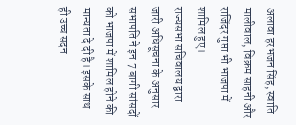अलावा हरभजन सिंह, स्वाति मालीवाल, विक्रम साहनी और राजिंदर गुप्ता भी भाजपा में शामिल हुए।
राज्यसभा सचिवालय द्वारा जारी अधिसूचना के अनुसार सभापति ने इन 7 बागी सांसदों को भाजपा में शामिल होने की मान्यता दे दी है। इसके साथ ही उच्च सदन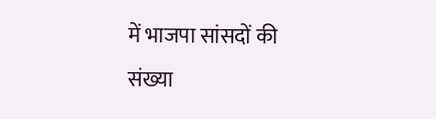में भाजपा सांसदों की संख्या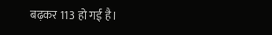बढ़कर 113 हो गई है।